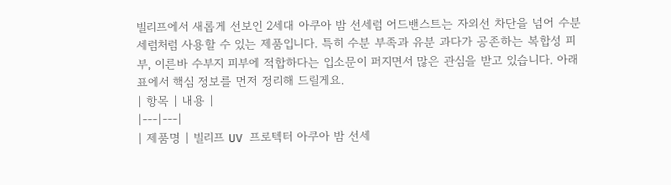빌리프에서 새롭게 선보인 2세대 아쿠아 밤 선세럼 어드밴스트는 자외선 차단을 넘어 수분 세럼처럼 사용할 수 있는 제품입니다. 특히 수분 부족과 유분 과다가 공존하는 복합성 피부, 이른바 수부지 피부에 적합하다는 입소문이 퍼지면서 많은 관심을 받고 있습니다. 아래 표에서 핵심 정보를 먼저 정리해 드릴게요.
| 항목 | 내용 |
|---|---|
| 제품명 | 빌리프 UV 프로텍터 아쿠아 밤 선세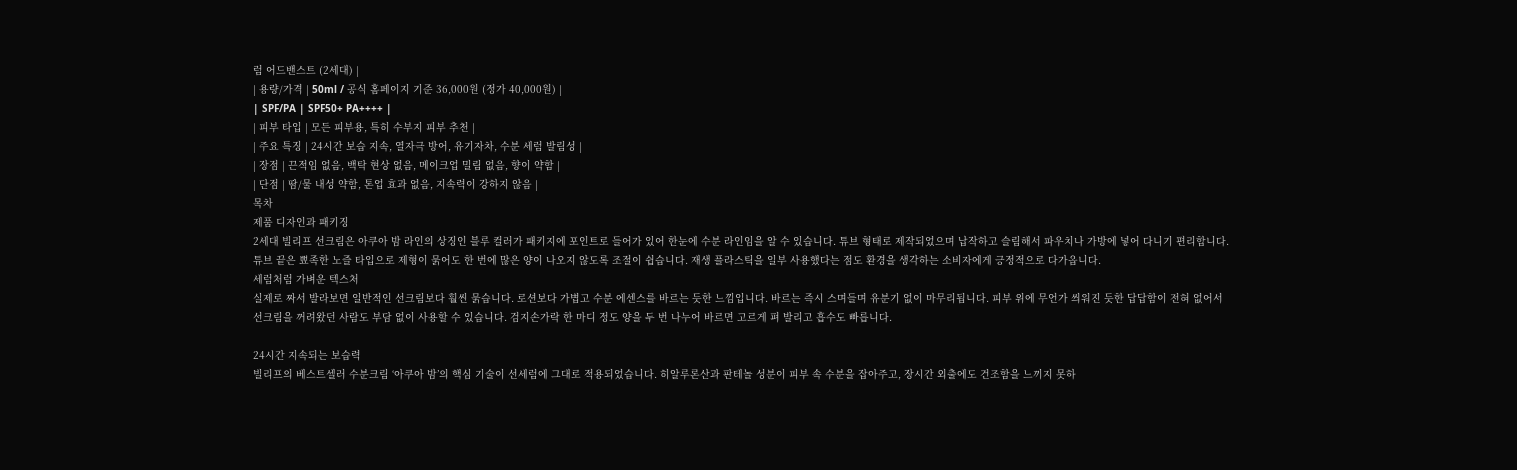럼 어드밴스트 (2세대) |
| 용량/가격 | 50ml / 공식 홈페이지 기준 36,000원 (정가 40,000원) |
| SPF/PA | SPF50+ PA++++ |
| 피부 타입 | 모든 피부용, 특히 수부지 피부 추천 |
| 주요 특징 | 24시간 보습 지속, 열자극 방어, 유기자차, 수분 세럼 발림성 |
| 장점 | 끈적임 없음, 백탁 현상 없음, 메이크업 밀림 없음, 향이 약함 |
| 단점 | 땀/물 내성 약함, 톤업 효과 없음, 지속력이 강하지 않음 |
목차
제품 디자인과 패키징
2세대 빌리프 선크림은 아쿠아 밤 라인의 상징인 블루 컬러가 패키지에 포인트로 들어가 있어 한눈에 수분 라인임을 알 수 있습니다. 튜브 형태로 제작되었으며 납작하고 슬림해서 파우치나 가방에 넣어 다니기 편리합니다. 튜브 끝은 뾰족한 노즐 타입으로 제형이 묽어도 한 번에 많은 양이 나오지 않도록 조절이 쉽습니다. 재생 플라스틱을 일부 사용했다는 점도 환경을 생각하는 소비자에게 긍정적으로 다가옵니다.
세럼처럼 가벼운 텍스처
실제로 짜서 발라보면 일반적인 선크림보다 훨씬 묽습니다. 로션보다 가볍고 수분 에센스를 바르는 듯한 느낌입니다. 바르는 즉시 스며들며 유분기 없이 마무리됩니다. 피부 위에 무언가 씌워진 듯한 답답함이 전혀 없어서 선크림을 꺼려왔던 사람도 부담 없이 사용할 수 있습니다. 검지손가락 한 마디 정도 양을 두 번 나누어 바르면 고르게 펴 발리고 흡수도 빠릅니다.

24시간 지속되는 보습력
빌리프의 베스트셀러 수분크림 ‘아쿠아 밤’의 핵심 기술이 선세럼에 그대로 적용되었습니다. 히알루론산과 판테놀 성분이 피부 속 수분을 잡아주고, 장시간 외출에도 건조함을 느끼지 못하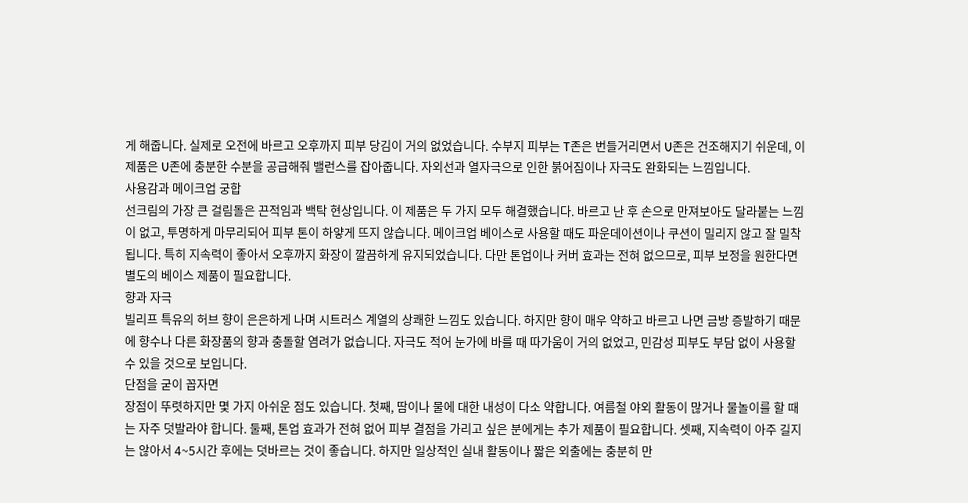게 해줍니다. 실제로 오전에 바르고 오후까지 피부 당김이 거의 없었습니다. 수부지 피부는 T존은 번들거리면서 U존은 건조해지기 쉬운데, 이 제품은 U존에 충분한 수분을 공급해줘 밸런스를 잡아줍니다. 자외선과 열자극으로 인한 붉어짐이나 자극도 완화되는 느낌입니다.
사용감과 메이크업 궁합
선크림의 가장 큰 걸림돌은 끈적임과 백탁 현상입니다. 이 제품은 두 가지 모두 해결했습니다. 바르고 난 후 손으로 만져보아도 달라붙는 느낌이 없고, 투명하게 마무리되어 피부 톤이 하얗게 뜨지 않습니다. 메이크업 베이스로 사용할 때도 파운데이션이나 쿠션이 밀리지 않고 잘 밀착됩니다. 특히 지속력이 좋아서 오후까지 화장이 깔끔하게 유지되었습니다. 다만 톤업이나 커버 효과는 전혀 없으므로, 피부 보정을 원한다면 별도의 베이스 제품이 필요합니다.
향과 자극
빌리프 특유의 허브 향이 은은하게 나며 시트러스 계열의 상쾌한 느낌도 있습니다. 하지만 향이 매우 약하고 바르고 나면 금방 증발하기 때문에 향수나 다른 화장품의 향과 충돌할 염려가 없습니다. 자극도 적어 눈가에 바를 때 따가움이 거의 없었고, 민감성 피부도 부담 없이 사용할 수 있을 것으로 보입니다.
단점을 굳이 꼽자면
장점이 뚜렷하지만 몇 가지 아쉬운 점도 있습니다. 첫째, 땀이나 물에 대한 내성이 다소 약합니다. 여름철 야외 활동이 많거나 물놀이를 할 때는 자주 덧발라야 합니다. 둘째, 톤업 효과가 전혀 없어 피부 결점을 가리고 싶은 분에게는 추가 제품이 필요합니다. 셋째, 지속력이 아주 길지는 않아서 4~5시간 후에는 덧바르는 것이 좋습니다. 하지만 일상적인 실내 활동이나 짧은 외출에는 충분히 만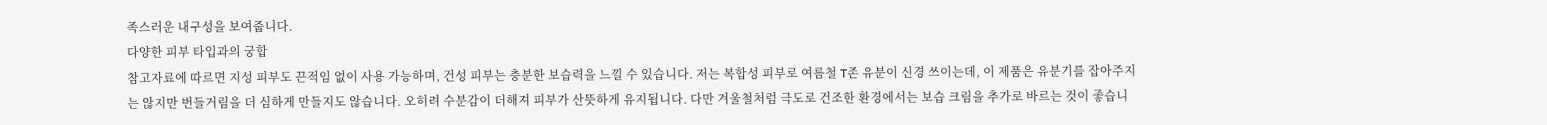족스러운 내구성을 보여줍니다.
다양한 피부 타입과의 궁합
참고자료에 따르면 지성 피부도 끈적임 없이 사용 가능하며, 건성 피부는 충분한 보습력을 느낄 수 있습니다. 저는 복합성 피부로 여름철 T존 유분이 신경 쓰이는데, 이 제품은 유분기를 잡아주지는 않지만 번들거림을 더 심하게 만들지도 않습니다. 오히려 수분감이 더해져 피부가 산뜻하게 유지됩니다. 다만 겨울철처럼 극도로 건조한 환경에서는 보습 크림을 추가로 바르는 것이 좋습니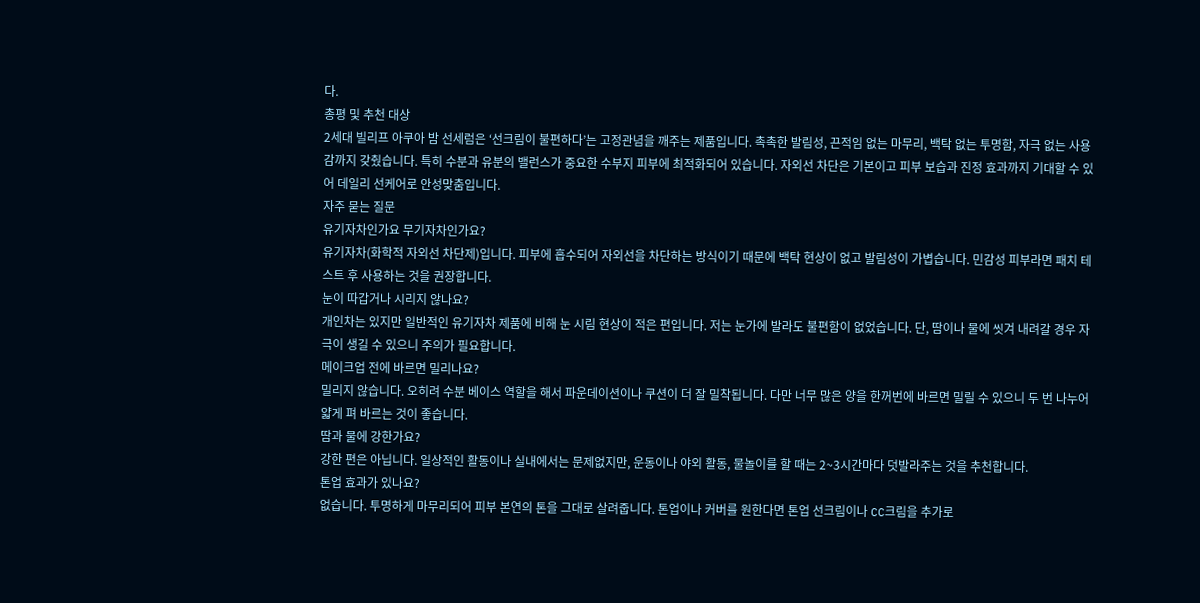다.
총평 및 추천 대상
2세대 빌리프 아쿠아 밤 선세럼은 ‘선크림이 불편하다’는 고정관념을 깨주는 제품입니다. 촉촉한 발림성, 끈적임 없는 마무리, 백탁 없는 투명함, 자극 없는 사용감까지 갖췄습니다. 특히 수분과 유분의 밸런스가 중요한 수부지 피부에 최적화되어 있습니다. 자외선 차단은 기본이고 피부 보습과 진정 효과까지 기대할 수 있어 데일리 선케어로 안성맞춤입니다.
자주 묻는 질문
유기자차인가요 무기자차인가요?
유기자차(화학적 자외선 차단제)입니다. 피부에 흡수되어 자외선을 차단하는 방식이기 때문에 백탁 현상이 없고 발림성이 가볍습니다. 민감성 피부라면 패치 테스트 후 사용하는 것을 권장합니다.
눈이 따갑거나 시리지 않나요?
개인차는 있지만 일반적인 유기자차 제품에 비해 눈 시림 현상이 적은 편입니다. 저는 눈가에 발라도 불편함이 없었습니다. 단, 땀이나 물에 씻겨 내려갈 경우 자극이 생길 수 있으니 주의가 필요합니다.
메이크업 전에 바르면 밀리나요?
밀리지 않습니다. 오히려 수분 베이스 역할을 해서 파운데이션이나 쿠션이 더 잘 밀착됩니다. 다만 너무 많은 양을 한꺼번에 바르면 밀릴 수 있으니 두 번 나누어 얇게 펴 바르는 것이 좋습니다.
땀과 물에 강한가요?
강한 편은 아닙니다. 일상적인 활동이나 실내에서는 문제없지만, 운동이나 야외 활동, 물놀이를 할 때는 2~3시간마다 덧발라주는 것을 추천합니다.
톤업 효과가 있나요?
없습니다. 투명하게 마무리되어 피부 본연의 톤을 그대로 살려줍니다. 톤업이나 커버를 원한다면 톤업 선크림이나 CC크림을 추가로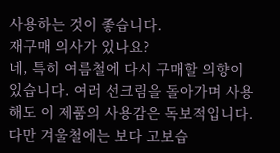사용하는 것이 좋습니다.
재구매 의사가 있나요?
네, 특히 여름철에 다시 구매할 의향이 있습니다. 여러 선크림을 돌아가며 사용해도 이 제품의 사용감은 독보적입니다. 다만 겨울철에는 보다 고보습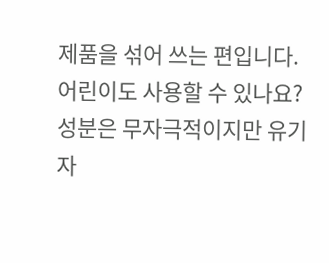제품을 섞어 쓰는 편입니다.
어린이도 사용할 수 있나요?
성분은 무자극적이지만 유기자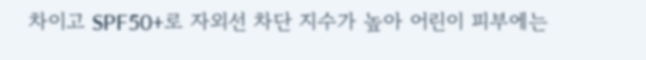차이고 SPF50+로 자외선 차단 지수가 높아 어린이 피부에는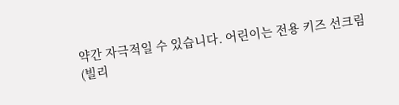약간 자극적일 수 있습니다. 어린이는 전용 키즈 선크림(빌리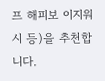프 해피보 이지워시 등)을 추천합니다.